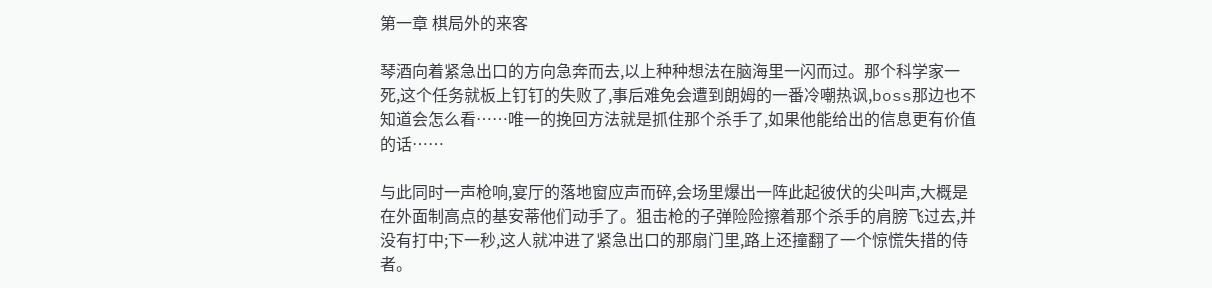第一章 棋局外的来客

琴酒向着紧急出口的方向急奔而去,以上种种想法在脑海里一闪而过。那个科学家一死,这个任务就板上钉钉的失败了,事后难免会遭到朗姆的一番冷嘲热讽,boss那边也不知道会怎么看……唯一的挽回方法就是抓住那个杀手了,如果他能给出的信息更有价值的话……

与此同时一声枪响,宴厅的落地窗应声而碎,会场里爆出一阵此起彼伏的尖叫声,大概是在外面制高点的基安蒂他们动手了。狙击枪的子弹险险擦着那个杀手的肩膀飞过去,并没有打中;下一秒,这人就冲进了紧急出口的那扇门里,路上还撞翻了一个惊慌失措的侍者。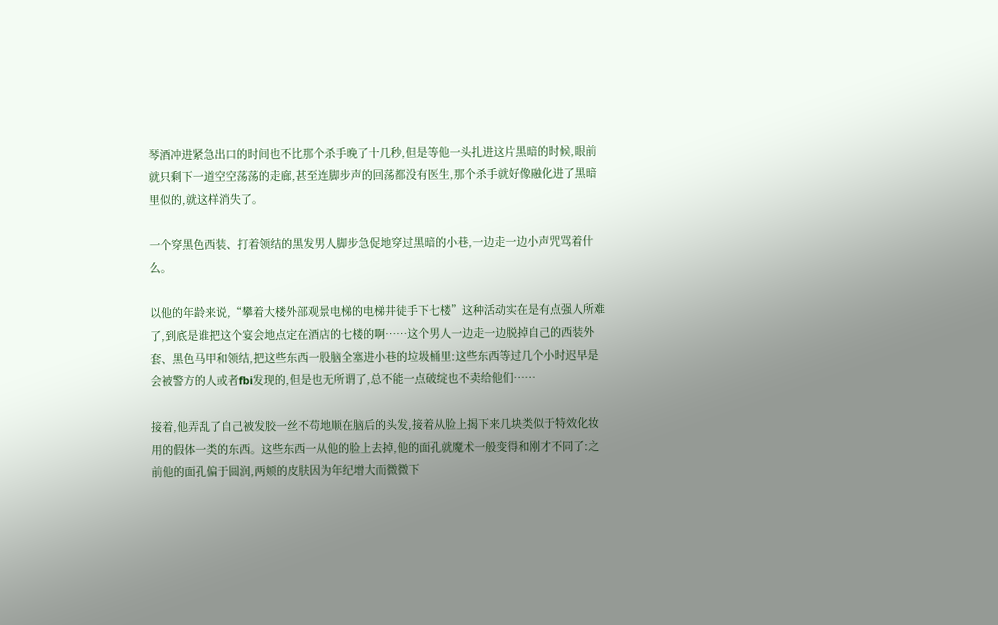琴酒冲进紧急出口的时间也不比那个杀手晚了十几秒,但是等他一头扎进这片黑暗的时候,眼前就只剩下一道空空荡荡的走廊,甚至连脚步声的回荡都没有医生,那个杀手就好像融化进了黑暗里似的,就这样消失了。

一个穿黑色西装、打着领结的黑发男人脚步急促地穿过黑暗的小巷,一边走一边小声咒骂着什么。

以他的年龄来说,“攀着大楼外部观景电梯的电梯井徒手下七楼”这种活动实在是有点强人所难了,到底是谁把这个宴会地点定在酒店的七楼的啊……这个男人一边走一边脱掉自己的西装外套、黑色马甲和领结,把这些东西一股脑全塞进小巷的垃圾桶里:这些东西等过几个小时迟早是会被警方的人或者fbi发现的,但是也无所谓了,总不能一点破绽也不卖给他们……

接着,他弄乱了自己被发胶一丝不苟地顺在脑后的头发,接着从脸上揭下来几块类似于特效化妆用的假体一类的东西。这些东西一从他的脸上去掉,他的面孔就魔术一般变得和刚才不同了:之前他的面孔偏于圆润,两颊的皮肤因为年纪增大而微微下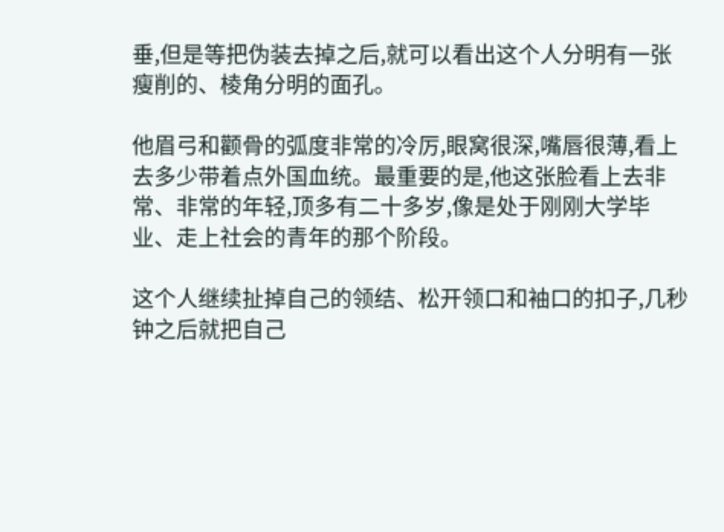垂,但是等把伪装去掉之后,就可以看出这个人分明有一张瘦削的、棱角分明的面孔。

他眉弓和颧骨的弧度非常的冷厉,眼窝很深,嘴唇很薄,看上去多少带着点外国血统。最重要的是,他这张脸看上去非常、非常的年轻,顶多有二十多岁,像是处于刚刚大学毕业、走上社会的青年的那个阶段。

这个人继续扯掉自己的领结、松开领口和袖口的扣子,几秒钟之后就把自己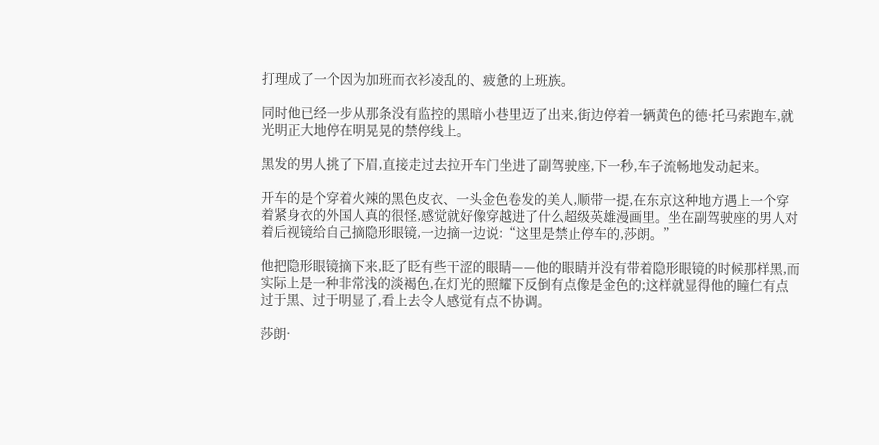打理成了一个因为加班而衣衫凌乱的、疲惫的上班族。

同时他已经一步从那条没有监控的黑暗小巷里迈了出来,街边停着一辆黄色的德·托马索跑车,就光明正大地停在明晃晃的禁停线上。

黑发的男人挑了下眉,直接走过去拉开车门坐进了副驾驶座,下一秒,车子流畅地发动起来。

开车的是个穿着火辣的黑色皮衣、一头金色卷发的美人,顺带一提,在东京这种地方遇上一个穿着紧身衣的外国人真的很怪,感觉就好像穿越进了什么超级英雄漫画里。坐在副驾驶座的男人对着后视镜给自己摘隐形眼镜,一边摘一边说:“这里是禁止停车的,莎朗。”

他把隐形眼镜摘下来,眨了眨有些干涩的眼睛——他的眼睛并没有带着隐形眼镜的时候那样黑,而实际上是一种非常浅的淡褐色,在灯光的照耀下反倒有点像是金色的;这样就显得他的瞳仁有点过于黑、过于明显了,看上去令人感觉有点不协调。

莎朗·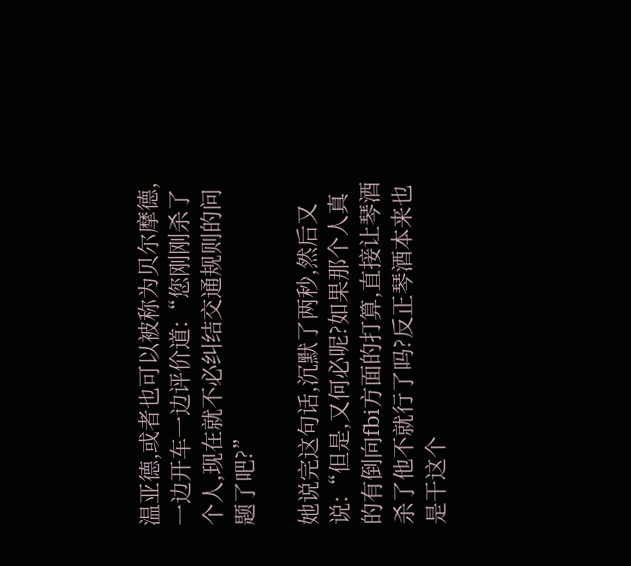温亚德,或者也可以被称为贝尔摩德,一边开车一边评价道:“您刚刚杀了个人,现在就不必纠结交通规则的问题了吧?”

她说完这句话,沉默了两秒,然后又说:“但是,又何必呢?如果那个人真的有倒向fbi方面的打算,直接让琴酒杀了他不就行了吗?反正琴酒本来也是干这个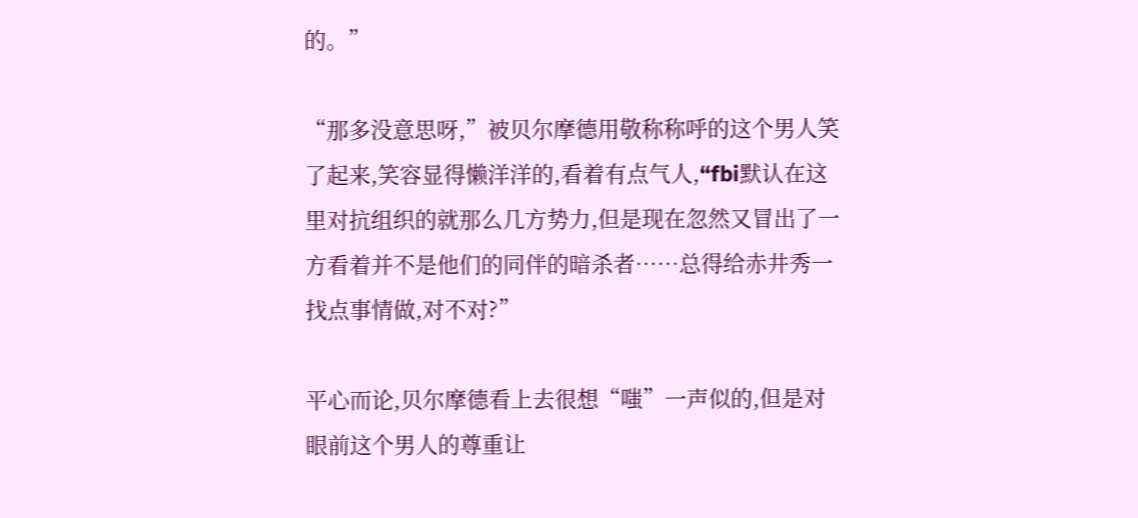的。”

“那多没意思呀,”被贝尔摩德用敬称称呼的这个男人笑了起来,笑容显得懒洋洋的,看着有点气人,“fbi默认在这里对抗组织的就那么几方势力,但是现在忽然又冒出了一方看着并不是他们的同伴的暗杀者……总得给赤井秀一找点事情做,对不对?”

平心而论,贝尔摩德看上去很想“嗤”一声似的,但是对眼前这个男人的尊重让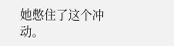她憋住了这个冲动。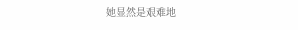她显然是艰难地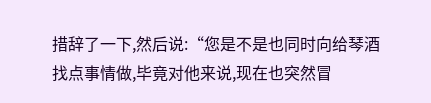措辞了一下,然后说:“您是不是也同时向给琴酒找点事情做,毕竟对他来说,现在也突然冒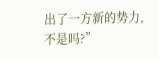出了一方新的势力,不是吗?”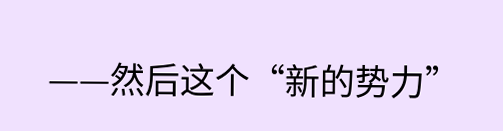——然后这个“新的势力”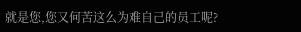就是您,您又何苦这么为难自己的员工呢?